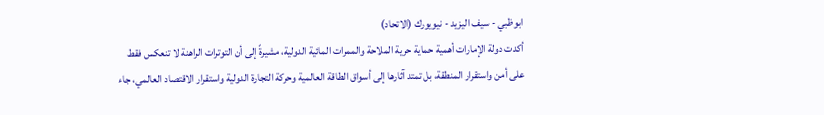ابوظبي - سيف اليزيد - نيويورك (الاتحاد)
أكدت دولة الإمارات أهمية حماية حرية الملاحة والممرات المائية الدولية، مشيرةً إلى أن التوترات الراهنة لا تنعكس فقط على أمن واستقرار المنطقة، بل تمتد آثارها إلى أسواق الطاقة العالمية وحركة التجارة الدولية واستقرار الاقتصاد العالمي، جاء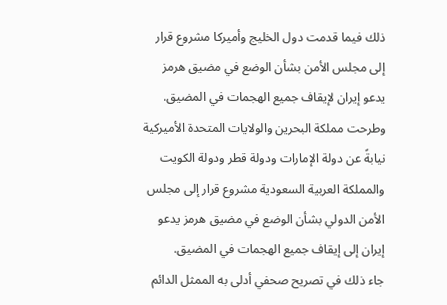ذلك فيما قدمت دول الخليج وأميركا مشروع قرار إلى مجلس الأمن بشأن الوضع في مضيق هرمز يدعو إيران لإيقاف جميع الهجمات في المضيق.
وطرحت مملكة البحرين والولايات المتحدة الأميركية نيابةً عن دولة الإمارات ودولة قطر ودولة الكويت والمملكة العربية السعودية مشروع قرار إلى مجلس الأمن الدولي بشأن الوضع في مضيق هرمز يدعو إيران إلى إيقاف جميع الهجمات في المضيق.
جاء ذلك في تصريح صحفي أدلى به الممثل الدائم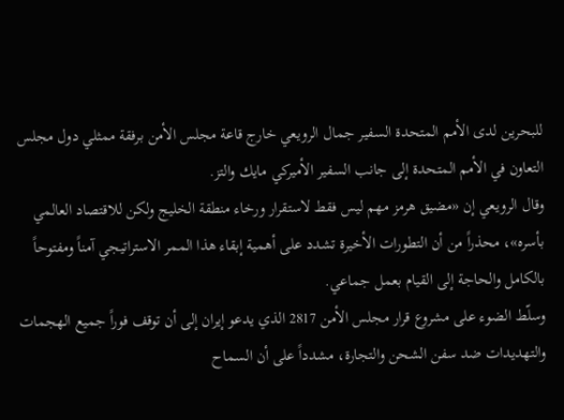للبحرين لدى الأمم المتحدة السفير جمال الرويعي خارج قاعة مجلس الأمن برفقة ممثلي دول مجلس التعاون في الأمم المتحدة إلى جانب السفير الأميركي مايك والتز.
وقال الرويعي إن «مضيق هرمز مهم ليس فقط لاستقرار ورخاء منطقة الخليج ولكن للاقتصاد العالمي بأسره»، محذراً من أن التطورات الأخيرة تشدد على أهمية إبقاء هذا الممر الاستراتيجي آمناً ومفتوحاً بالكامل والحاجة إلى القيام بعمل جماعي.
وسلّط الضوء على مشروع قرار مجلس الأمن 2817 الذي يدعو إيران إلى أن توقف فوراً جميع الهجمات والتهديدات ضد سفن الشحن والتجارة، مشدداً على أن السماح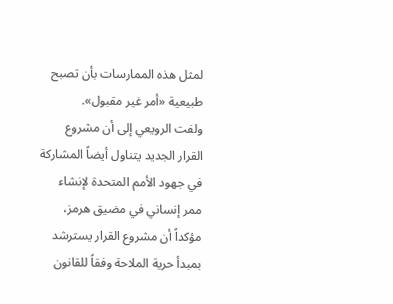لمثل هذه الممارسات بأن تصبح طبيعية «أمر غير مقبول».
ولفت الرويعي إلى أن مشروع القرار الجديد يتناول أيضاً المشاركة في جهود الأمم المتحدة لإنشاء ممر إنساني في مضيق هرمز، مؤكداً أن مشروع القرار يسترشد بمبدأ حرية الملاحة وفقاً للقانون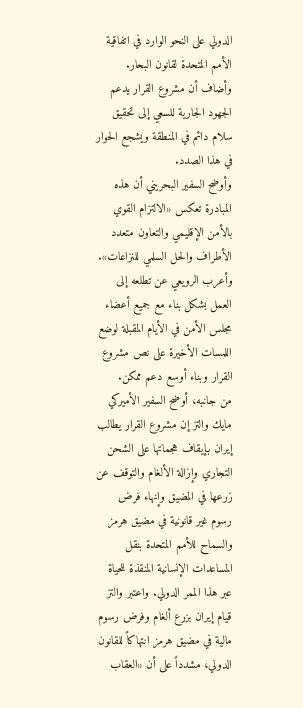الدولي على النحو الوارد في اتفاقية الأمم المتحدة لقانون البحار.
وأضاف أن مشروع القرار يدعم الجهود الجارية للسعي إلى تحقيق سلام دائم في المنطقة ويشجع الحوار في هذا الصدد.
وأوضح السفير البحريني أن هذه المبادرة تعكس «الالتزام القوي بالأمن الإقليمي والتعاون متعدد الأطراف والحل السلمي للنزاعات».
وأعرب الرويعي عن تطلعه إلى العمل بشكل بناء مع جميع أعضاء مجلس الأمن في الأيام المقبلة لوضع اللمسات الأخيرة على نص مشروع القرار وبناء أوسع دعم ممكن.
من جانبه، أوضح السفير الأميركي مايك والتز إن مشروع القرار يطالب إيران بإيقاف هجماتها على الشحن التجاري وإزالة الألغام والتوقف عن زرعها في المضيق وإنهاء فرض رسوم غير قانونية في مضيق هرمز والسماح للأمم المتحدة بنقل المساعدات الإنسانية المنقذة للحياة عبر هذا الممر الدولي. واعتبر والتز قيام إيران بزرع ألغام وفرض رسوم مالية في مضيق هرمز انتهاكاً للقانون الدولي، مشدداً على أن «العقاب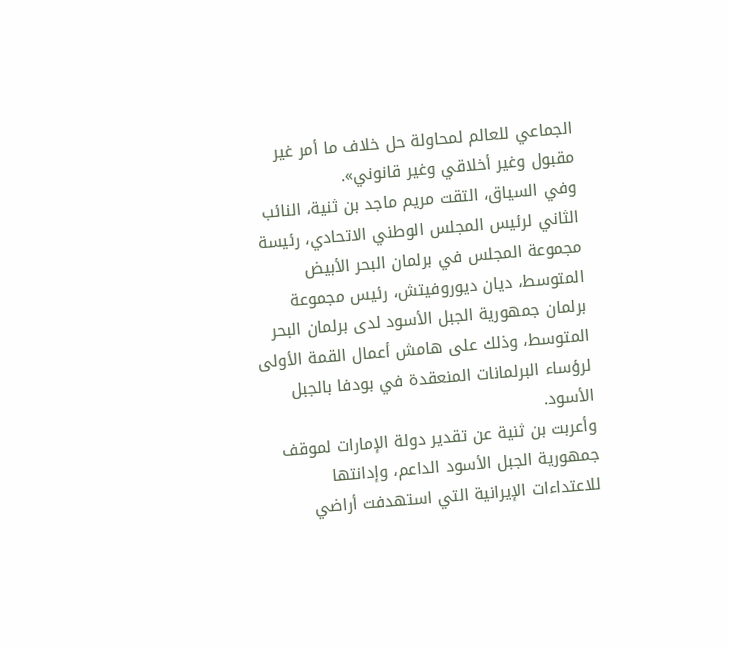الجماعي للعالم لمحاولة حل خلاف ما أمر غير مقبول وغير أخلاقي وغير قانوني».
وفي السياق، التقت مريم ماجد بن ثنية، النائب الثاني لرئيس المجلس الوطني الاتحادي، رئيسة مجموعة المجلس في برلمان البحر الأبيض المتوسط، ديان ديوروفيتش، رئيس مجموعة برلمان جمهورية الجبل الأسود لدى برلمان البحر المتوسط، وذلك على هامش أعمال القمة الأولى لرؤساء البرلمانات المنعقدة في بودفا بالجبل الأسود.
وأعربت بن ثنية عن تقدير دولة الإمارات لموقف جمهورية الجبل الأسود الداعم، وإدانتها للاعتداءات الإيرانية التي استهدفت أراضي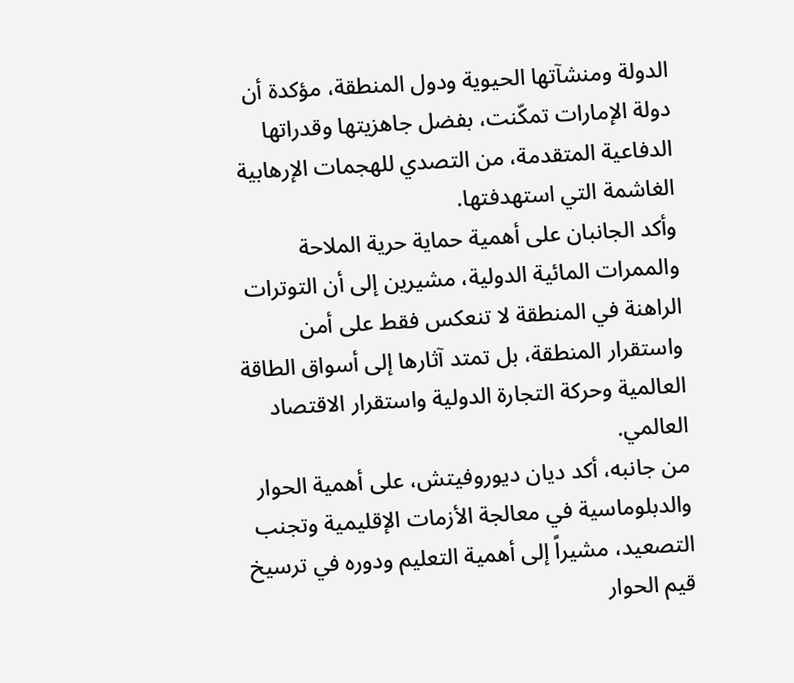الدولة ومنشآتها الحيوية ودول المنطقة، مؤكدة أن دولة الإمارات تمكّنت، بفضل جاهزيتها وقدراتها الدفاعية المتقدمة، من التصدي للهجمات الإرهابية الغاشمة التي استهدفتها.
وأكد الجانبان على أهمية حماية حرية الملاحة والممرات المائية الدولية، مشيرين إلى أن التوترات الراهنة في المنطقة لا تنعكس فقط على أمن واستقرار المنطقة، بل تمتد آثارها إلى أسواق الطاقة العالمية وحركة التجارة الدولية واستقرار الاقتصاد العالمي.
من جانبه، أكد ديان ديوروفيتش، على أهمية الحوار والدبلوماسية في معالجة الأزمات الإقليمية وتجنب التصعيد، مشيراً إلى أهمية التعليم ودوره في ترسيخ قيم الحوار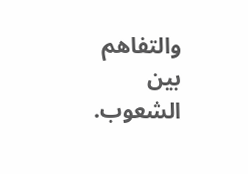والتفاهم بين الشعوب.